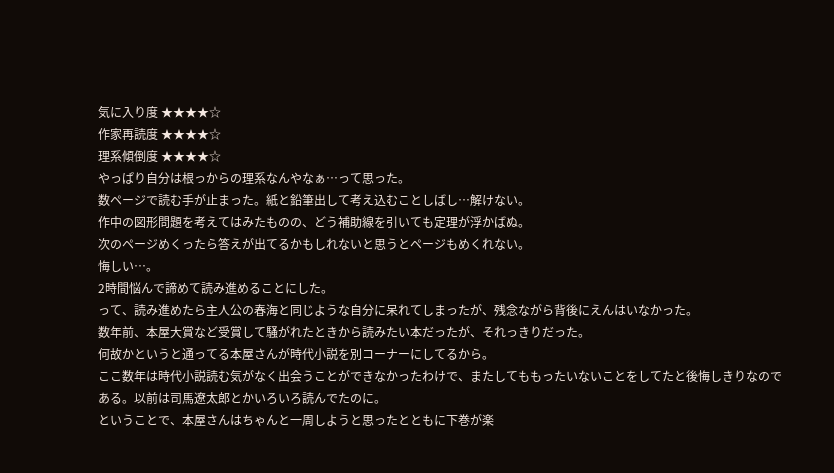気に入り度 ★★★★☆
作家再読度 ★★★★☆
理系傾倒度 ★★★★☆
やっぱり自分は根っからの理系なんやなぁ…って思った。
数ページで読む手が止まった。紙と鉛筆出して考え込むことしばし…解けない。
作中の図形問題を考えてはみたものの、どう補助線を引いても定理が浮かばぬ。
次のページめくったら答えが出てるかもしれないと思うとページもめくれない。
悔しい…。
2時間悩んで諦めて読み進めることにした。
って、読み進めたら主人公の春海と同じような自分に呆れてしまったが、残念ながら背後にえんはいなかった。
数年前、本屋大賞など受賞して騒がれたときから読みたい本だったが、それっきりだった。
何故かというと通ってる本屋さんが時代小説を別コーナーにしてるから。
ここ数年は時代小説読む気がなく出会うことができなかったわけで、またしてももったいないことをしてたと後悔しきりなのである。以前は司馬遼太郎とかいろいろ読んでたのに。
ということで、本屋さんはちゃんと一周しようと思ったとともに下巻が楽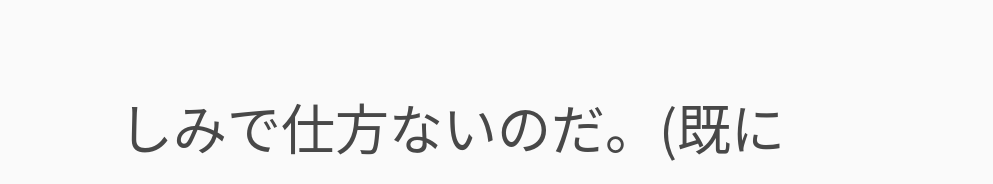しみで仕方ないのだ。(既に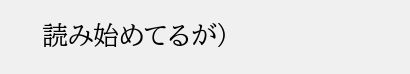読み始めてるが)